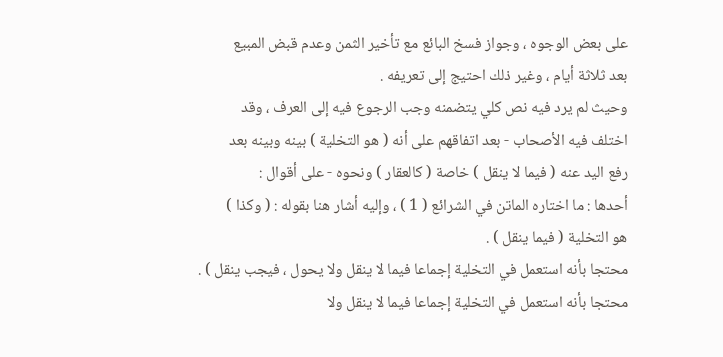على بعض الوجوه ، وجواز فسخ البائع مع تأخير الثمن وعدم قبض المبيع
بعد ثلاثة أيام ، وغير ذلك احتيج إلى تعريفه .
وحيث لم يرد فيه نص كلي يتضمنه وجب الرجوع فيه إلى العرف ، وقد
اختلف فيه الأصحاب - بعد اتفاقهم على أنه ( هو التخلية ) بينه وبينه بعد
رفع اليد عنه ( فيما لا ينقل ) خاصة ( كالعقار ) ونحوه - على أقوال :
أحدها : ما اختاره الماتن في الشرائع ( 1 ) ، وإليه أشار هنا بقوله : ( وكذا )
هو التخلية ( فيما ينقل ) .
محتجا بأنه استعمل في التخلية إجماعا فيما لا ينقل ولا يحول ، فيجب ينقل ) .
محتجا بأنه استعمل في التخلية إجماعا فيما لا ينقل ولا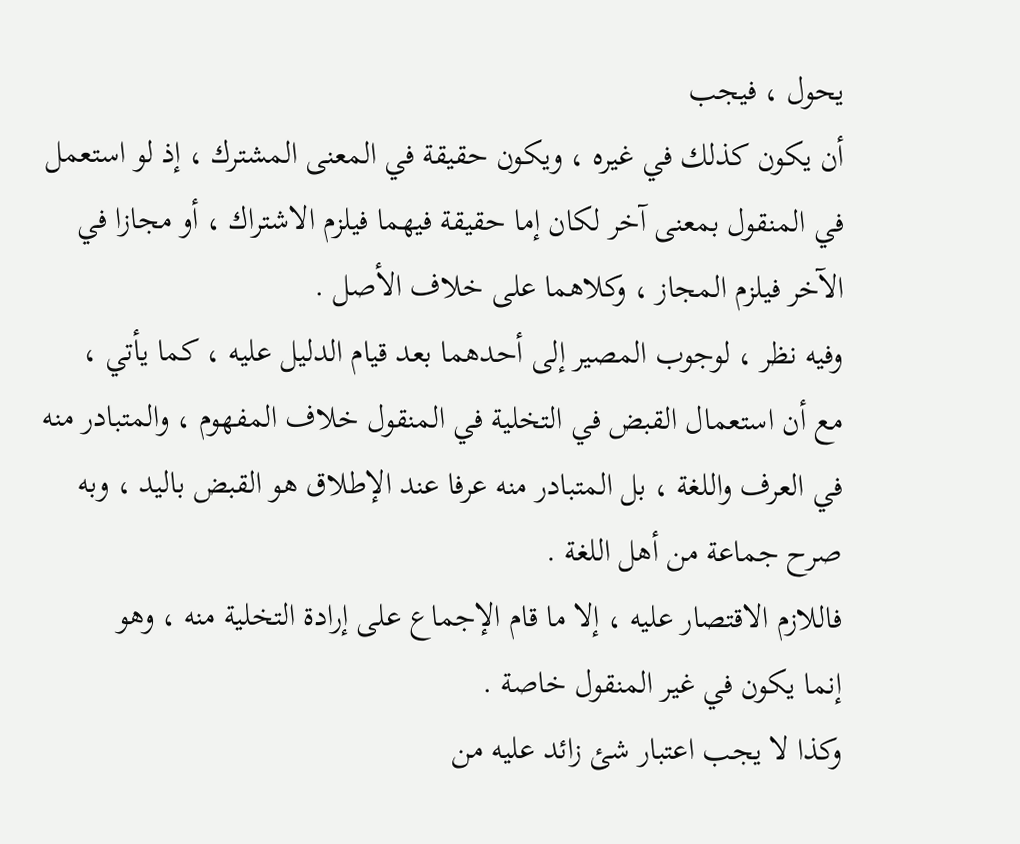يحول ، فيجب
أن يكون كذلك في غيره ، ويكون حقيقة في المعنى المشترك ، إذ لو استعمل
في المنقول بمعنى آخر لكان إما حقيقة فيهما فيلزم الاشتراك ، أو مجازا في
الآخر فيلزم المجاز ، وكلاهما على خلاف الأصل .
وفيه نظر ، لوجوب المصير إلى أحدهما بعد قيام الدليل عليه ، كما يأتي ،
مع أن استعمال القبض في التخلية في المنقول خلاف المفهوم ، والمتبادر منه
في العرف واللغة ، بل المتبادر منه عرفا عند الإطلاق هو القبض باليد ، وبه
صرح جماعة من أهل اللغة .
فاللازم الاقتصار عليه ، إلا ما قام الإجماع على إرادة التخلية منه ، وهو
إنما يكون في غير المنقول خاصة .
وكذا لا يجب اعتبار شئ زائد عليه من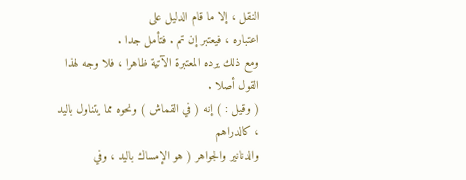النقل ، إلا ما قام الدليل على
اعتباره ، فيعتبر إن تم . فتأمل جدا .
ومع ذلك يرده المعتبرة الآتية ظاهرا ، فلا وجه لهذا القول أصلا .
( وقيل : ) إنه ( في القماش ) ونحوه مما يتناول باليد ، كالدراهم
والدنانير والجواهر ( هو الإمساك باليد ، وفي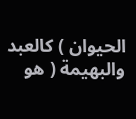الحيوان ) كالعبد والبهيمة ( هو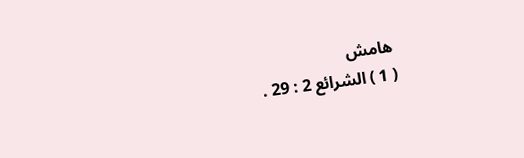هامش
( 1 ) الشرائع 2 : 29 .